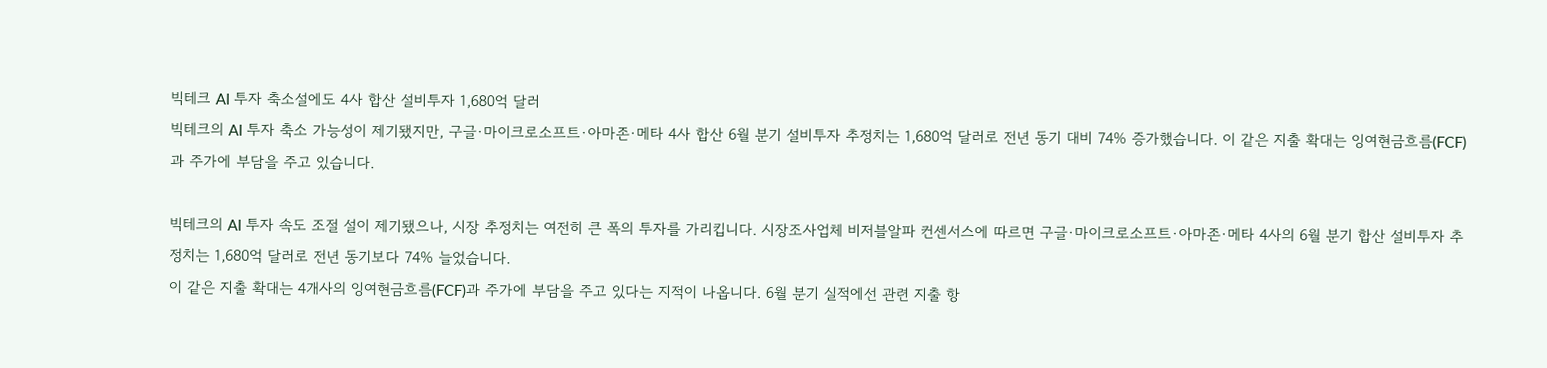빅테크 AI 투자 축소설에도 4사 합산 설비투자 1,680억 달러
빅테크의 AI 투자 축소 가능성이 제기됐지만, 구글·마이크로소프트·아마존·메타 4사 합산 6월 분기 설비투자 추정치는 1,680억 달러로 전년 동기 대비 74% 증가했습니다. 이 같은 지출 확대는 잉여현금흐름(FCF)과 주가에 부담을 주고 있습니다.

빅테크의 AI 투자 속도 조절 설이 제기됐으나, 시장 추정치는 여전히 큰 폭의 투자를 가리킵니다. 시장조사업체 비저블알파 컨센서스에 따르면 구글·마이크로소프트·아마존·메타 4사의 6월 분기 합산 설비투자 추정치는 1,680억 달러로 전년 동기보다 74% 늘었습니다.
이 같은 지출 확대는 4개사의 잉여현금흐름(FCF)과 주가에 부담을 주고 있다는 지적이 나옵니다. 6월 분기 실적에선 관련 지출 항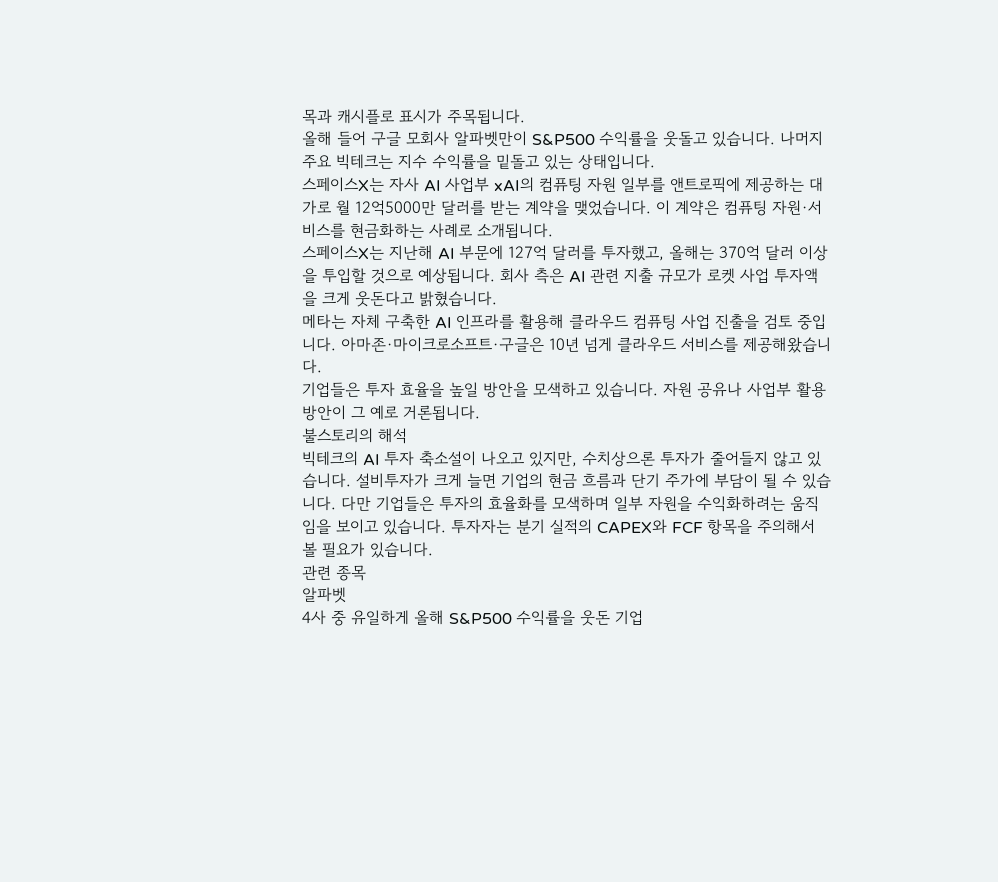목과 캐시플로 표시가 주목됩니다.
올해 들어 구글 모회사 알파벳만이 S&P500 수익률을 웃돌고 있습니다. 나머지 주요 빅테크는 지수 수익률을 밑돌고 있는 상태입니다.
스페이스X는 자사 AI 사업부 xAI의 컴퓨팅 자원 일부를 앤트로픽에 제공하는 대가로 월 12억5000만 달러를 받는 계약을 맺었습니다. 이 계약은 컴퓨팅 자원·서비스를 현금화하는 사례로 소개됩니다.
스페이스X는 지난해 AI 부문에 127억 달러를 투자했고, 올해는 370억 달러 이상을 투입할 것으로 예상됩니다. 회사 측은 AI 관련 지출 규모가 로켓 사업 투자액을 크게 웃돈다고 밝혔습니다.
메타는 자체 구축한 AI 인프라를 활용해 클라우드 컴퓨팅 사업 진출을 검토 중입니다. 아마존·마이크로소프트·구글은 10년 넘게 클라우드 서비스를 제공해왔습니다.
기업들은 투자 효율을 높일 방안을 모색하고 있습니다. 자원 공유나 사업부 활용 방안이 그 예로 거론됩니다.
불스토리의 해석
빅테크의 AI 투자 축소설이 나오고 있지만, 수치상으론 투자가 줄어들지 않고 있습니다. 설비투자가 크게 늘면 기업의 현금 흐름과 단기 주가에 부담이 될 수 있습니다. 다만 기업들은 투자의 효율화를 모색하며 일부 자원을 수익화하려는 움직임을 보이고 있습니다. 투자자는 분기 실적의 CAPEX와 FCF 항목을 주의해서 볼 필요가 있습니다.
관련 종목
알파벳
4사 중 유일하게 올해 S&P500 수익률을 웃돈 기업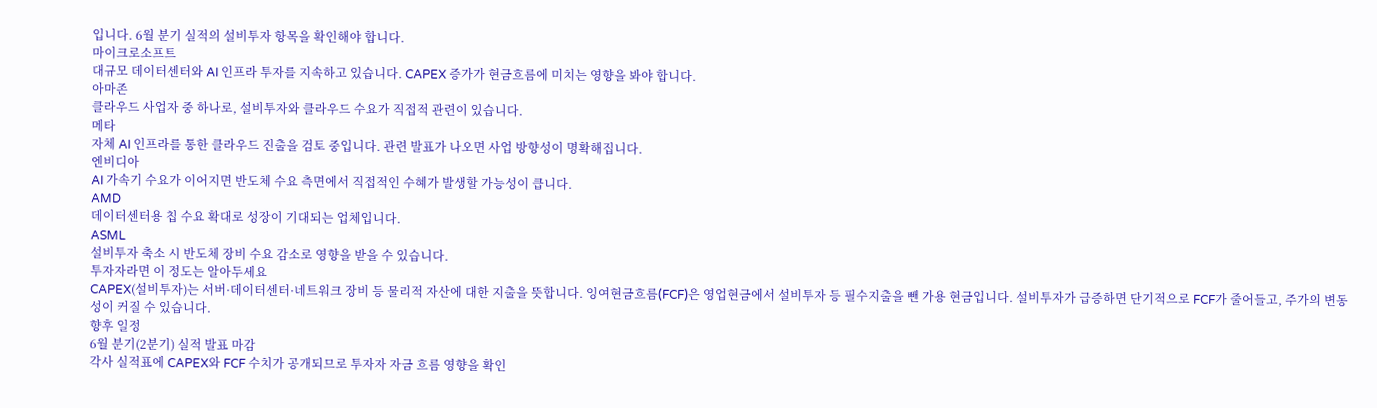입니다. 6월 분기 실적의 설비투자 항목을 확인해야 합니다.
마이크로소프트
대규모 데이터센터와 AI 인프라 투자를 지속하고 있습니다. CAPEX 증가가 현금흐름에 미치는 영향을 봐야 합니다.
아마존
클라우드 사업자 중 하나로, 설비투자와 클라우드 수요가 직접적 관련이 있습니다.
메타
자체 AI 인프라를 통한 클라우드 진출을 검토 중입니다. 관련 발표가 나오면 사업 방향성이 명확해집니다.
엔비디아
AI 가속기 수요가 이어지면 반도체 수요 측면에서 직접적인 수혜가 발생할 가능성이 큽니다.
AMD
데이터센터용 칩 수요 확대로 성장이 기대되는 업체입니다.
ASML
설비투자 축소 시 반도체 장비 수요 감소로 영향을 받을 수 있습니다.
투자자라면 이 정도는 알아두세요
CAPEX(설비투자)는 서버·데이터센터·네트워크 장비 등 물리적 자산에 대한 지출을 뜻합니다. 잉여현금흐름(FCF)은 영업현금에서 설비투자 등 필수지출을 뺀 가용 현금입니다. 설비투자가 급증하면 단기적으로 FCF가 줄어들고, 주가의 변동성이 커질 수 있습니다.
향후 일정
6월 분기(2분기) 실적 발표 마감
각사 실적표에 CAPEX와 FCF 수치가 공개되므로 투자자 자금 흐름 영향을 확인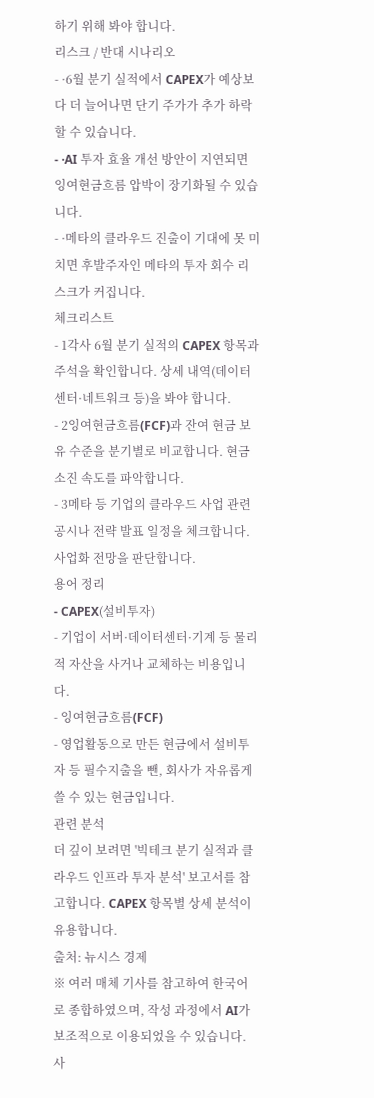하기 위해 봐야 합니다.
리스크 / 반대 시나리오
- ·6월 분기 실적에서 CAPEX가 예상보다 더 늘어나면 단기 주가가 추가 하락할 수 있습니다.
- ·AI 투자 효율 개선 방안이 지연되면 잉여현금흐름 압박이 장기화될 수 있습니다.
- ·메타의 클라우드 진출이 기대에 못 미치면 후발주자인 메타의 투자 회수 리스크가 커집니다.
체크리스트
- 1각사 6월 분기 실적의 CAPEX 항목과 주석을 확인합니다. 상세 내역(데이터센터·네트워크 등)을 봐야 합니다.
- 2잉여현금흐름(FCF)과 잔여 현금 보유 수준을 분기별로 비교합니다. 현금 소진 속도를 파악합니다.
- 3메타 등 기업의 클라우드 사업 관련 공시나 전략 발표 일정을 체크합니다. 사업화 전망을 판단합니다.
용어 정리
- CAPEX(설비투자)
- 기업이 서버·데이터센터·기계 등 물리적 자산을 사거나 교체하는 비용입니다.
- 잉여현금흐름(FCF)
- 영업활동으로 만든 현금에서 설비투자 등 필수지출을 뺀, 회사가 자유롭게 쓸 수 있는 현금입니다.
관련 분석
더 깊이 보려면 '빅테크 분기 실적과 클라우드 인프라 투자 분석' 보고서를 참고합니다. CAPEX 항목별 상세 분석이 유용합니다.
출처: 뉴시스 경제
※ 여러 매체 기사를 참고하여 한국어로 종합하였으며, 작성 과정에서 AI가 보조적으로 이용되었을 수 있습니다. 사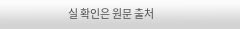실 확인은 원문 출처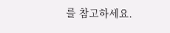를 참고하세요.